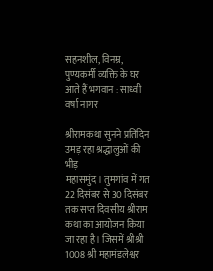सहनशील, विनम्र, पुण्यकर्मी व्यक्ति के घर आते हैं भगवान : साध्वी वर्षा नागर

श्रीरामकथा सुनने प्रतिदिन उमड़ रहा श्रद्धालुओं की भीड़
महासमुंद। तुमगांव में गत 22 दिसंबर से 30 दिसंबर तक सप्त दिवसीय श्रीराम कथा का आयोजन किया जा रहा है। जिसमें श्रीश्री 1008 श्री महामंडलेश्वर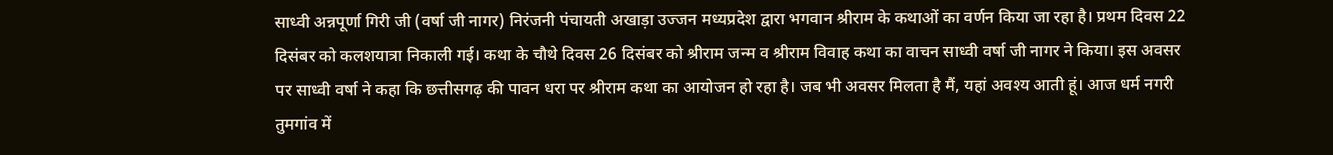साध्वी अन्नपूर्णा गिरी जी (वर्षा जी नागर) निरंजनी पंचायती अखाड़ा उज्जन मध्यप्रदेश द्वारा भगवान श्रीराम के कथाओं का वर्णन किया जा रहा है। प्रथम दिवस 22 दिसंबर को कलशयात्रा निकाली गई। कथा के चौथे दिवस 26 दिसंबर को श्रीराम जन्म व श्रीराम विवाह कथा का वाचन साध्वी वर्षा जी नागर ने किया। इस अवसर पर साध्वी वर्षा ने कहा कि छत्तीसगढ़ की पावन धरा पर श्रीराम कथा का आयोजन हो रहा है। जब भी अवसर मिलता है मैं, यहां अवश्य आती हूं। आज धर्म नगरी तुमगांव में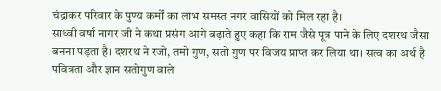चंद्राकर परिवार के पुण्य कर्मों का लाभ समस्त नगर वासियों को मिल रहा है।
साध्वी वर्षा नागर जी ने कथा प्रसंग आगे बढ़ाते हुए कहा कि राम जैसे पूत्र पाने के लिए दशरथ जैसा बनना पड़ता है। दशरथ ने रजो, तमो गुण, सतो गुण पर विजय प्राप्त कर लिया था। सत्व का अर्थ है पवित्रता और ज्ञान सतोगुण वाले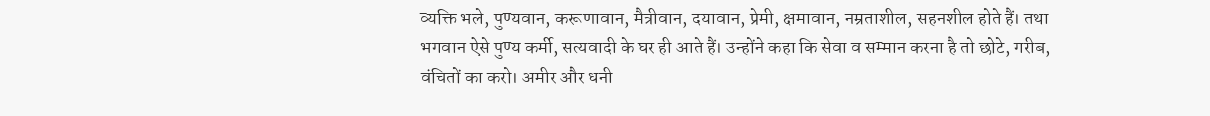व्यक्ति भले, पुण्यवान, करूणावान, मैत्रीवान, दयावान, प्रेमी, क्षमावान, नम्रताशील, सहनशील होते हैं। तथा भगवान ऐसे पुण्य कर्मी, सत्यवादी के घर ही आते हैं। उन्होंने कहा कि सेवा व सम्मान करना है तो छोटे, गरीब, वंचितों का करो। अमीर और धनी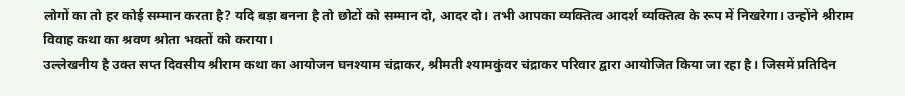लोगों का तो हर कोई सम्मान करता है? यदि बड़ा बनना है तो छोटों को सम्मान दो, आदर दो। तभी आपका व्यक्तित्व आदर्श व्यक्तित्व के रूप में निखरेगा। उन्होंने श्रीराम विवाह कथा का श्रवण श्रोता भक्तों को कराया।
उल्लेखनीय है उक्त सप्त दिवसीय श्रीराम कथा का आयोजन घनश्याम चंद्राकर, श्रीमती श्यामकुंवर चंद्राकर परिवार द्वारा आयोजित किया जा रहा है। जिसमें प्रतिदिन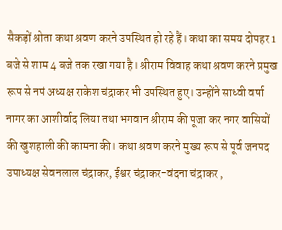सैकड़ों श्रोता कथा श्रवण करने उपस्थित हो रहे हैं। कथा का समय दोपहर 1 बजे से शाम 4 बजे तक रखा गया है। श्रीराम विवाह कथा श्रवण करने प्रमुख रूप से नपं अध्यक्ष राकेश चंद्राकर भी उपस्थित हुए। उन्होंने साध्वी वर्षा नागर का आशीर्वाद लिया तथा भगवान श्रीराम की पूजा कर नगर वासियों की खुशहाली की कामना की। कथा श्रवण करने मुख्य रूप से पूर्व जनपद उपाध्यक्ष सेवनलाल चंद्राकर, ईश्वर चंद्राकर-वंदना चंद्राकर ,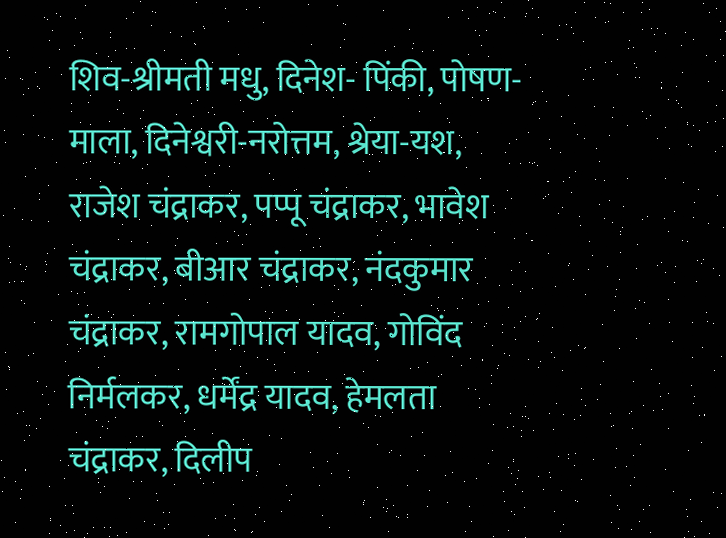शिव-श्रीमती मधु, दिनेश- पिंकी, पोषण-माला, दिनेश्वरी-नरोत्तम, श्रेया-यश, राजेश चंद्राकर, पप्पू चंद्राकर, भावेश चंद्राकर, बीआर चंद्राकर, नंदकुमार चंद्राकर, रामगोपाल यादव, गोविंद निर्मलकर, धर्मेंद्र यादव, हेमलता चंद्राकर, दिलीप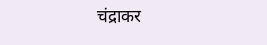चंद्राकर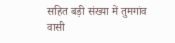सहित बड़ी संख्या में तुमगांव वासी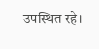उपस्थित रहे।